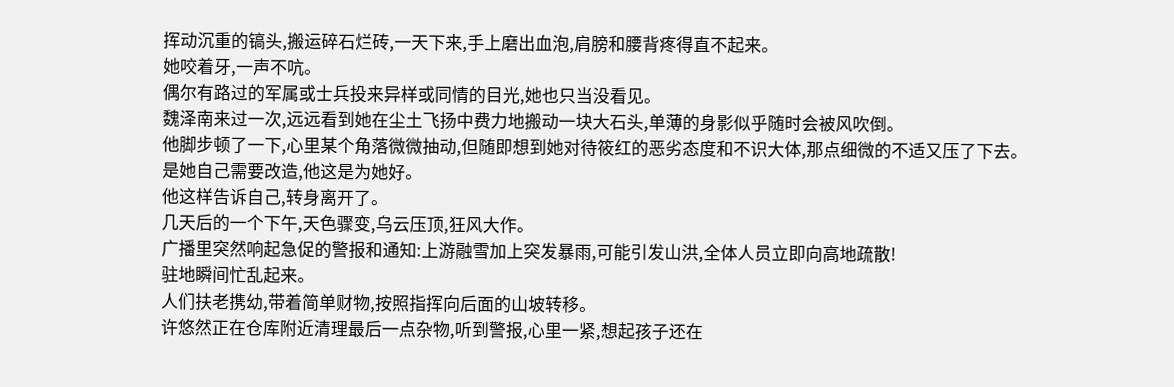挥动沉重的镐头,搬运碎石烂砖,一天下来,手上磨出血泡,肩膀和腰背疼得直不起来。
她咬着牙,一声不吭。
偶尔有路过的军属或士兵投来异样或同情的目光,她也只当没看见。
魏泽南来过一次,远远看到她在尘土飞扬中费力地搬动一块大石头,单薄的身影似乎随时会被风吹倒。
他脚步顿了一下,心里某个角落微微抽动,但随即想到她对待筱红的恶劣态度和不识大体,那点细微的不适又压了下去。
是她自己需要改造,他这是为她好。
他这样告诉自己,转身离开了。
几天后的一个下午,天色骤变,乌云压顶,狂风大作。
广播里突然响起急促的警报和通知:上游融雪加上突发暴雨,可能引发山洪,全体人员立即向高地疏散!
驻地瞬间忙乱起来。
人们扶老携幼,带着简单财物,按照指挥向后面的山坡转移。
许悠然正在仓库附近清理最后一点杂物,听到警报,心里一紧,想起孩子还在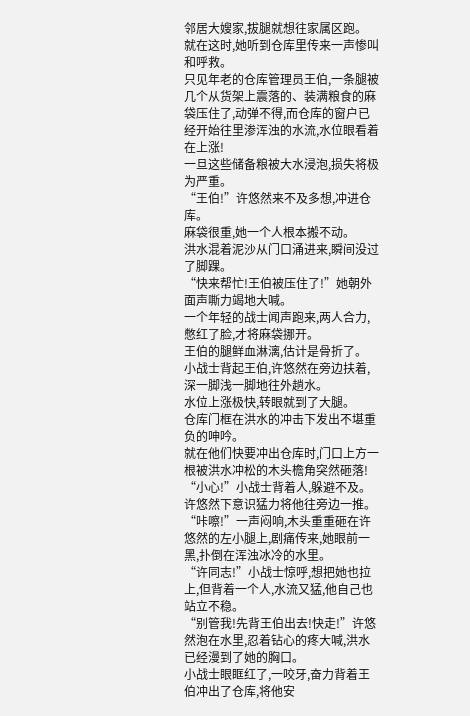邻居大嫂家,拔腿就想往家属区跑。
就在这时,她听到仓库里传来一声惨叫和呼救。
只见年老的仓库管理员王伯,一条腿被几个从货架上震落的、装满粮食的麻袋压住了,动弹不得,而仓库的窗户已经开始往里渗浑浊的水流,水位眼看着在上涨!
一旦这些储备粮被大水浸泡,损失将极为严重。
“王伯!”许悠然来不及多想,冲进仓库。
麻袋很重,她一个人根本搬不动。
洪水混着泥沙从门口涌进来,瞬间没过了脚踝。
“快来帮忙!王伯被压住了!”她朝外面声嘶力竭地大喊。
一个年轻的战士闻声跑来,两人合力,憋红了脸,才将麻袋挪开。
王伯的腿鲜血淋漓,估计是骨折了。
小战士背起王伯,许悠然在旁边扶着,深一脚浅一脚地往外趟水。
水位上涨极快,转眼就到了大腿。
仓库门框在洪水的冲击下发出不堪重负的呻吟。
就在他们快要冲出仓库时,门口上方一根被洪水冲松的木头檐角突然砸落!
“小心!”小战士背着人,躲避不及。
许悠然下意识猛力将他往旁边一推。
“咔嚓!”一声闷响,木头重重砸在许悠然的左小腿上,剧痛传来,她眼前一黑,扑倒在浑浊冰冷的水里。
“许同志!”小战士惊呼,想把她也拉上,但背着一个人,水流又猛,他自己也站立不稳。
“别管我!先背王伯出去!快走!”许悠然泡在水里,忍着钻心的疼大喊,洪水已经漫到了她的胸口。
小战士眼眶红了,一咬牙,奋力背着王伯冲出了仓库,将他安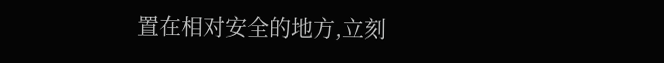置在相对安全的地方,立刻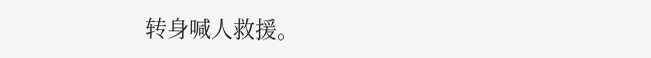转身喊人救援。